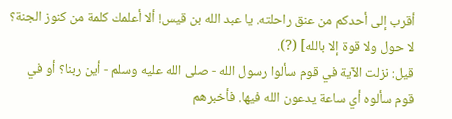أقرب إلى أحدكم من عنق راحلته. يا عبد الله بن قيس! ألا أعلمك كلمة من كنوز الجنة؟ لا حول ولا قوة إلا بالله] (?).
قيل: نزلت الآية في قوم سألوا رسول الله - صلى الله عليه وسلم - أين ربنا؟ أو في قوم سألوه أي ساعة يدعون الله فيها. فأخبرهم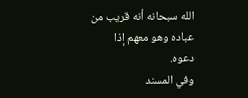الله سبحانه أنه قريب من عباده وهو معهم إذا دعوه.
وفي المسند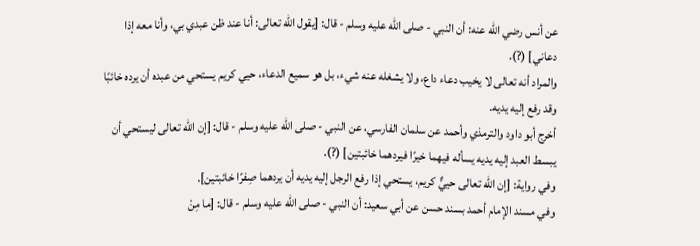عن أنس رضي الله عنه: أن النبي - صلى الله عليه وسلم - قال: [يقول الله تعالى: أنا عند ظن عبدي بي، وأنا معه إذا دعاني] (?).
والمراد أنه تعالى لا يخيب دعاء داع، ولا يشغله عنه شيء، بل هو سميع الدعاء، حيي كريم يستحي من عبده أن يرده خائبًا وقد رفع إليه يديه.
أخرج أبو داود والترمذي وأحمد عن سلمان الفارسي، عن النبي - صلى الله عليه وسلم - قال: [إن الله تعالى ليستحي أن يبسط العبد إليه يديه يسأله فيهما خيرًا فيردهما خائبتين] (?).
وفي رواية: [إن الله تعالى حييٌّ كريم، يستحي إذا رفع الرجل إليه يديه أن يردهما صِفرًا خائبتين].
وفي مسند الإمام أحمد بسند حسن عن أبي سعيد: أن النبي - صلى الله عليه وسلم - قال: [ما مِنْ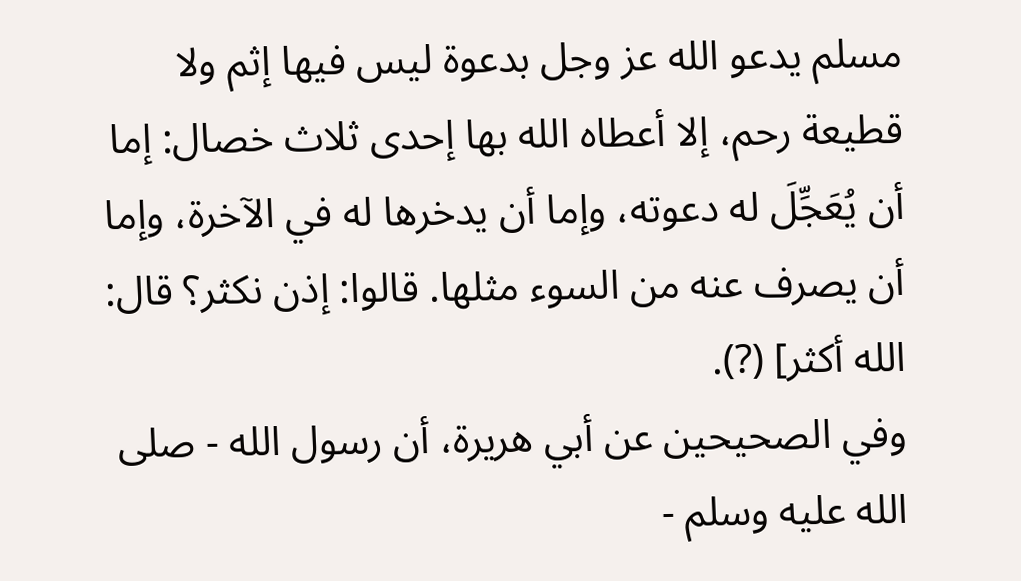مسلم يدعو الله عز وجل بدعوة ليس فيها إثم ولا قطيعة رحم، إلا أعطاه الله بها إحدى ثلاث خصال: إما أن يُعَجِّلَ له دعوته، وإما أن يدخرها له في الآخرة، وإما أن يصرف عنه من السوء مثلها. قالوا: إذن نكثر؟ قال: الله أكثر] (?).
وفي الصحيحين عن أبي هريرة، أن رسول الله - صلى الله عليه وسلم -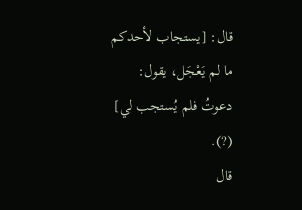قال: [يستجاب لأحدكم ما لم يَعْجَل، يقول: دعوتُ فلم يُستجب لي] (?).
قال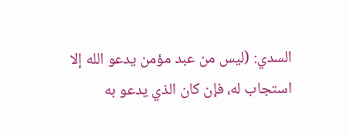السدي: (ليس من عبد مؤمن يدعو الله إلا استجاب له، فإن كان الذي يدعو به